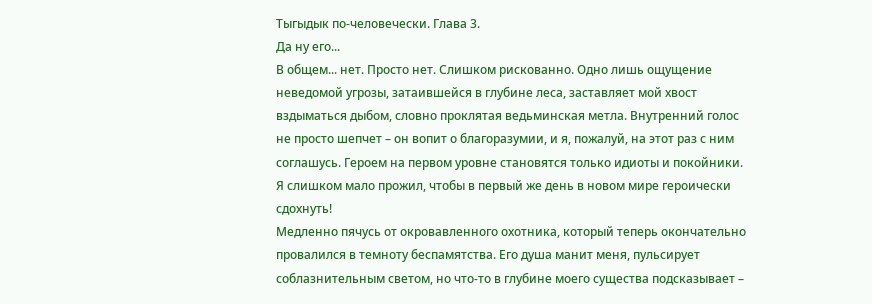Тыгыдык по-человечески. Глава 3.
Да ну его...
В общем... нет. Просто нет. Слишком рискованно. Одно лишь ощущение неведомой угрозы, затаившейся в глубине леса, заставляет мой хвост вздыматься дыбом, словно проклятая ведьминская метла. Внутренний голос не просто шепчет – он вопит о благоразумии, и я, пожалуй, на этот раз с ним соглашусь. Героем на первом уровне становятся только идиоты и покойники.
Я слишком мало прожил, чтобы в первый же день в новом мире героически сдохнуть!
Медленно пячусь от окровавленного охотника, который теперь окончательно провалился в темноту беспамятства. Его душа манит меня, пульсирует соблазнительным светом, но что-то в глубине моего существа подсказывает –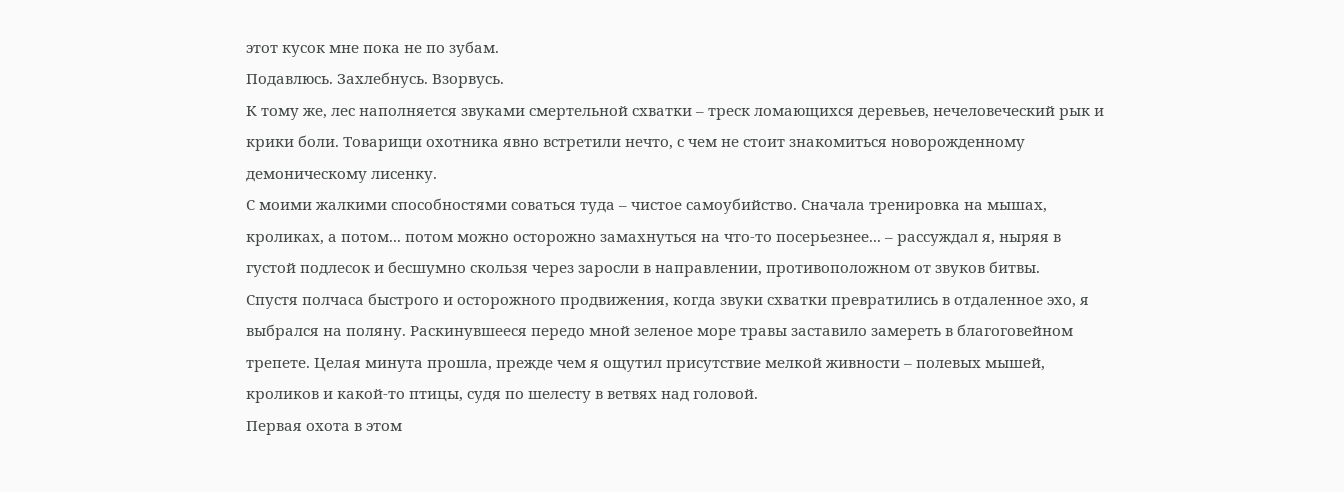этот кусок мне пока не по зубам.
Подавлюсь. Захлебнусь. Взорвусь.
К тому же, лес наполняется звуками смертельной схватки – треск ломающихся деревьев, нечеловеческий рык и крики боли. Товарищи охотника явно встретили нечто, с чем не стоит знакомиться новорожденному демоническому лисенку.
С моими жалкими способностями соваться туда – чистое самоубийство. Сначала тренировка на мышах, кроликах, а потом... потом можно осторожно замахнуться на что-то посерьезнее... – рассуждал я, ныряя в густой подлесок и бесшумно скользя через заросли в направлении, противоположном от звуков битвы.
Спустя полчаса быстрого и осторожного продвижения, когда звуки схватки превратились в отдаленное эхо, я выбрался на поляну. Раскинувшееся передо мной зеленое море травы заставило замереть в благоговейном трепете. Целая минута прошла, прежде чем я ощутил присутствие мелкой живности – полевых мышей, кроликов и какой-то птицы, судя по шелесту в ветвях над головой.
Первая охота в этом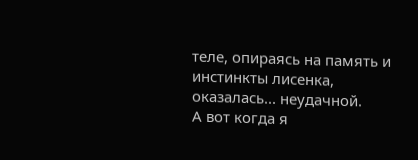теле, опираясь на память и инстинкты лисенка, оказалась... неудачной.
А вот когда я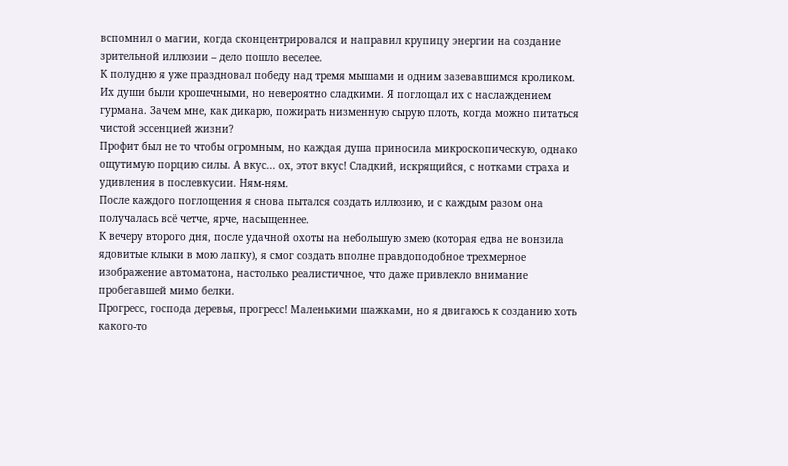вспомнил о магии, когда сконцентрировался и направил крупицу энергии на создание зрительной иллюзии – дело пошло веселее.
К полудню я уже праздновал победу над тремя мышами и одним зазевавшимся кроликом. Их души были крошечными, но невероятно сладкими. Я поглощал их с наслаждением гурмана. Зачем мне, как дикарю, пожирать низменную сырую плоть, когда можно питаться чистой эссенцией жизни?
Профит был не то чтобы огромным, но каждая душа приносила микроскопическую, однако ощутимую порцию силы. А вкус... ох, этот вкус! Сладкий, искрящийся, с нотками страха и удивления в послевкусии. Ням-ням.
После каждого поглощения я снова пытался создать иллюзию, и с каждым разом она получалась всё четче, ярче, насыщеннее.
К вечеру второго дня, после удачной охоты на небольшую змею (которая едва не вонзила ядовитые клыки в мою лапку), я смог создать вполне правдоподобное трехмерное изображение автоматона, настолько реалистичное, что даже привлекло внимание пробегавшей мимо белки.
Прогресс, господа деревья, прогресс! Маленькими шажками, но я двигаюсь к созданию хоть какого-то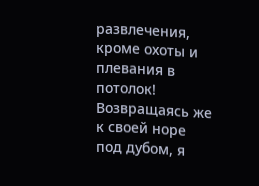развлечения, кроме охоты и плевания в потолок!
Возвращаясь же к своей норе под дубом, я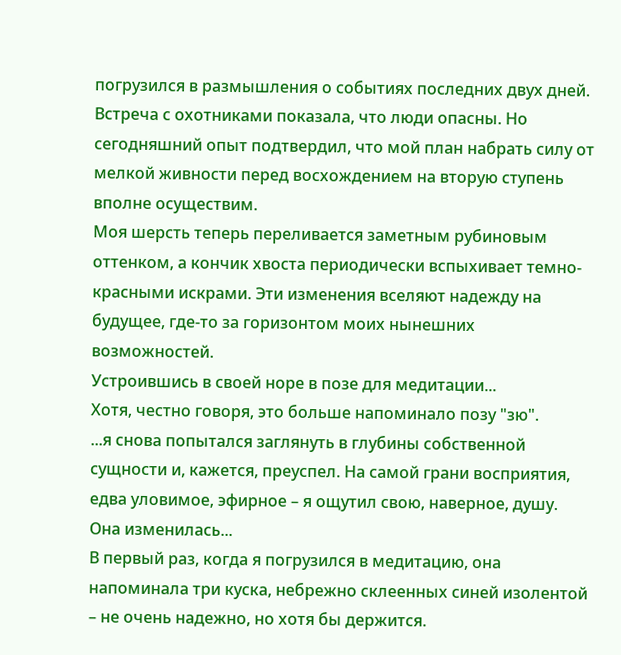погрузился в размышления о событиях последних двух дней. Встреча с охотниками показала, что люди опасны. Но сегодняшний опыт подтвердил, что мой план набрать силу от мелкой живности перед восхождением на вторую ступень вполне осуществим.
Моя шерсть теперь переливается заметным рубиновым оттенком, а кончик хвоста периодически вспыхивает темно-красными искрами. Эти изменения вселяют надежду на будущее, где-то за горизонтом моих нынешних возможностей.
Устроившись в своей норе в позе для медитации...
Хотя, честно говоря, это больше напоминало позу "зю".
...я снова попытался заглянуть в глубины собственной сущности и, кажется, преуспел. На самой грани восприятия, едва уловимое, эфирное – я ощутил свою, наверное, душу.
Она изменилась...
В первый раз, когда я погрузился в медитацию, она напоминала три куска, небрежно склеенных синей изолентой – не очень надежно, но хотя бы держится.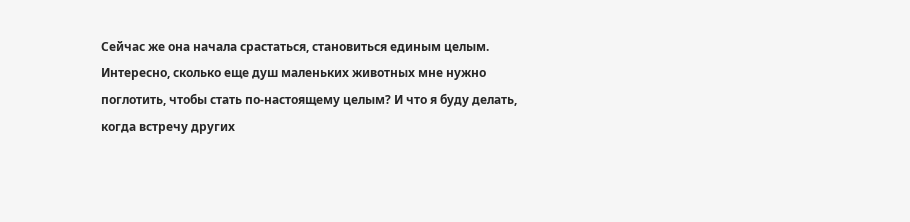Сейчас же она начала срастаться, становиться единым целым.
Интересно, сколько еще душ маленьких животных мне нужно поглотить, чтобы стать по-настоящему целым? И что я буду делать, когда встречу других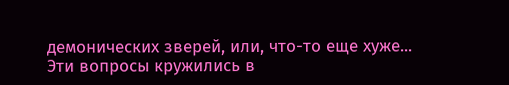демонических зверей, или, что-то еще хуже... Эти вопросы кружились в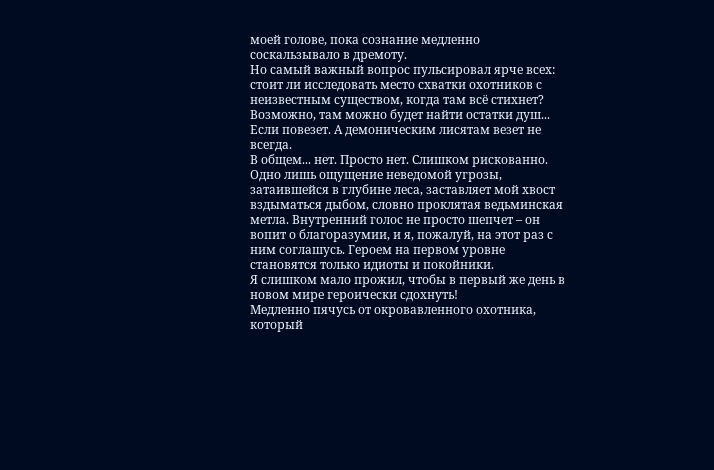моей голове, пока сознание медленно соскальзывало в дремоту.
Но самый важный вопрос пульсировал ярче всех: стоит ли исследовать место схватки охотников с неизвестным существом, когда там всё стихнет? Возможно, там можно будет найти остатки душ...
Если повезет. А демоническим лисятам везет не всегда.
В общем... нет. Просто нет. Слишком рискованно. Одно лишь ощущение неведомой угрозы, затаившейся в глубине леса, заставляет мой хвост вздыматься дыбом, словно проклятая ведьминская метла. Внутренний голос не просто шепчет – он вопит о благоразумии, и я, пожалуй, на этот раз с ним соглашусь. Героем на первом уровне становятся только идиоты и покойники.
Я слишком мало прожил, чтобы в первый же день в новом мире героически сдохнуть!
Медленно пячусь от окровавленного охотника, который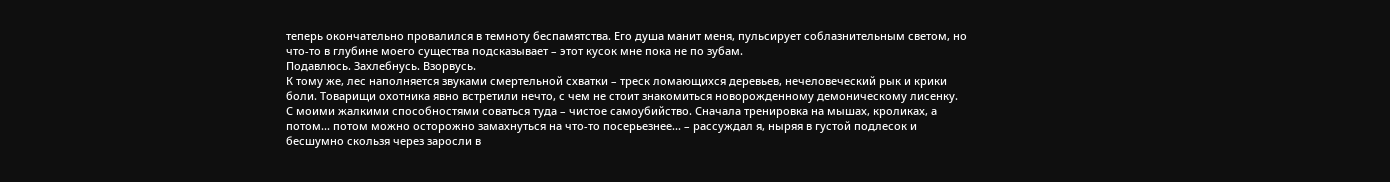теперь окончательно провалился в темноту беспамятства. Его душа манит меня, пульсирует соблазнительным светом, но что-то в глубине моего существа подсказывает – этот кусок мне пока не по зубам.
Подавлюсь. Захлебнусь. Взорвусь.
К тому же, лес наполняется звуками смертельной схватки – треск ломающихся деревьев, нечеловеческий рык и крики боли. Товарищи охотника явно встретили нечто, с чем не стоит знакомиться новорожденному демоническому лисенку.
С моими жалкими способностями соваться туда – чистое самоубийство. Сначала тренировка на мышах, кроликах, а потом... потом можно осторожно замахнуться на что-то посерьезнее... – рассуждал я, ныряя в густой подлесок и бесшумно скользя через заросли в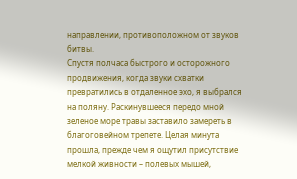направлении, противоположном от звуков битвы.
Спустя полчаса быстрого и осторожного продвижения, когда звуки схватки превратились в отдаленное эхо, я выбрался на поляну. Раскинувшееся передо мной зеленое море травы заставило замереть в благоговейном трепете. Целая минута прошла, прежде чем я ощутил присутствие мелкой живности – полевых мышей,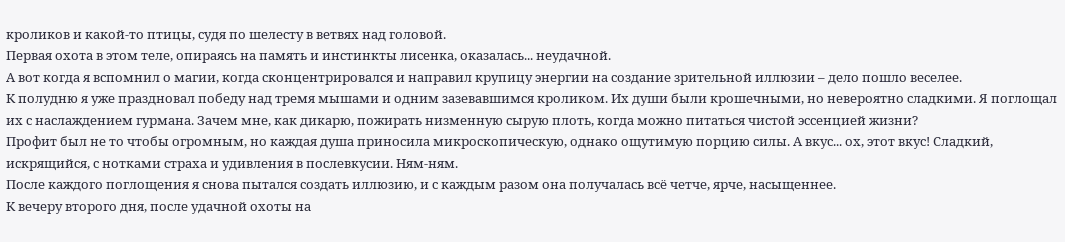кроликов и какой-то птицы, судя по шелесту в ветвях над головой.
Первая охота в этом теле, опираясь на память и инстинкты лисенка, оказалась... неудачной.
А вот когда я вспомнил о магии, когда сконцентрировался и направил крупицу энергии на создание зрительной иллюзии – дело пошло веселее.
К полудню я уже праздновал победу над тремя мышами и одним зазевавшимся кроликом. Их души были крошечными, но невероятно сладкими. Я поглощал их с наслаждением гурмана. Зачем мне, как дикарю, пожирать низменную сырую плоть, когда можно питаться чистой эссенцией жизни?
Профит был не то чтобы огромным, но каждая душа приносила микроскопическую, однако ощутимую порцию силы. А вкус... ох, этот вкус! Сладкий, искрящийся, с нотками страха и удивления в послевкусии. Ням-ням.
После каждого поглощения я снова пытался создать иллюзию, и с каждым разом она получалась всё четче, ярче, насыщеннее.
К вечеру второго дня, после удачной охоты на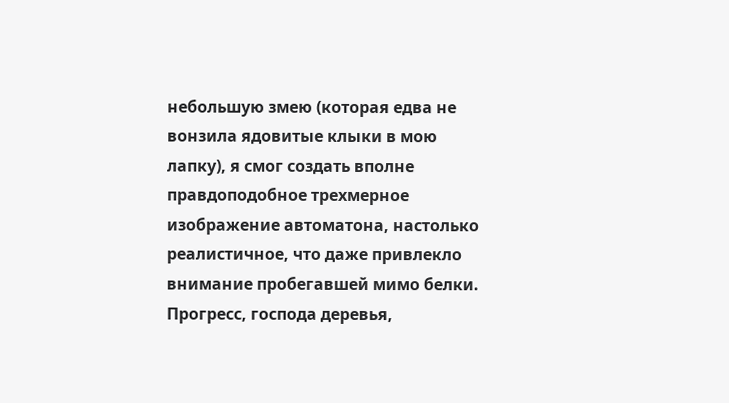небольшую змею (которая едва не вонзила ядовитые клыки в мою лапку), я смог создать вполне правдоподобное трехмерное изображение автоматона, настолько реалистичное, что даже привлекло внимание пробегавшей мимо белки.
Прогресс, господа деревья,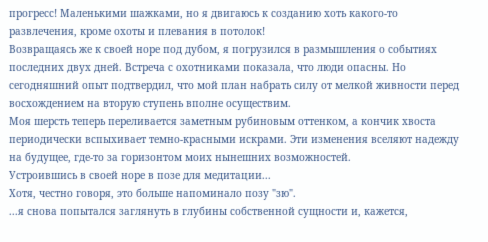прогресс! Маленькими шажками, но я двигаюсь к созданию хоть какого-то развлечения, кроме охоты и плевания в потолок!
Возвращаясь же к своей норе под дубом, я погрузился в размышления о событиях последних двух дней. Встреча с охотниками показала, что люди опасны. Но сегодняшний опыт подтвердил, что мой план набрать силу от мелкой живности перед восхождением на вторую ступень вполне осуществим.
Моя шерсть теперь переливается заметным рубиновым оттенком, а кончик хвоста периодически вспыхивает темно-красными искрами. Эти изменения вселяют надежду на будущее, где-то за горизонтом моих нынешних возможностей.
Устроившись в своей норе в позе для медитации...
Хотя, честно говоря, это больше напоминало позу "зю".
...я снова попытался заглянуть в глубины собственной сущности и, кажется,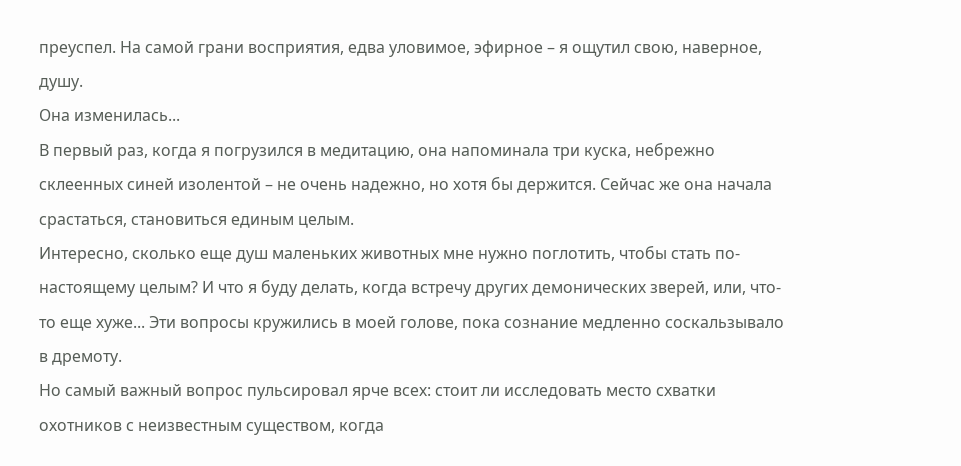преуспел. На самой грани восприятия, едва уловимое, эфирное – я ощутил свою, наверное, душу.
Она изменилась...
В первый раз, когда я погрузился в медитацию, она напоминала три куска, небрежно склеенных синей изолентой – не очень надежно, но хотя бы держится. Сейчас же она начала срастаться, становиться единым целым.
Интересно, сколько еще душ маленьких животных мне нужно поглотить, чтобы стать по-настоящему целым? И что я буду делать, когда встречу других демонических зверей, или, что-то еще хуже... Эти вопросы кружились в моей голове, пока сознание медленно соскальзывало в дремоту.
Но самый важный вопрос пульсировал ярче всех: стоит ли исследовать место схватки охотников с неизвестным существом, когда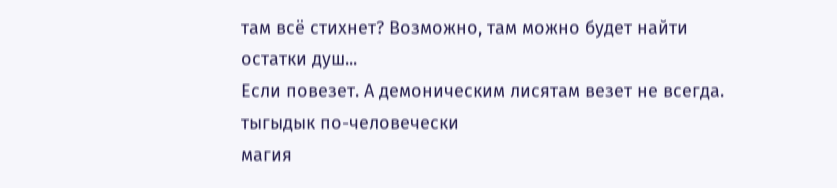там всё стихнет? Возможно, там можно будет найти остатки душ...
Если повезет. А демоническим лисятам везет не всегда.
тыгыдык по-человечески
магия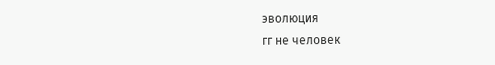эволюция
гг не человек